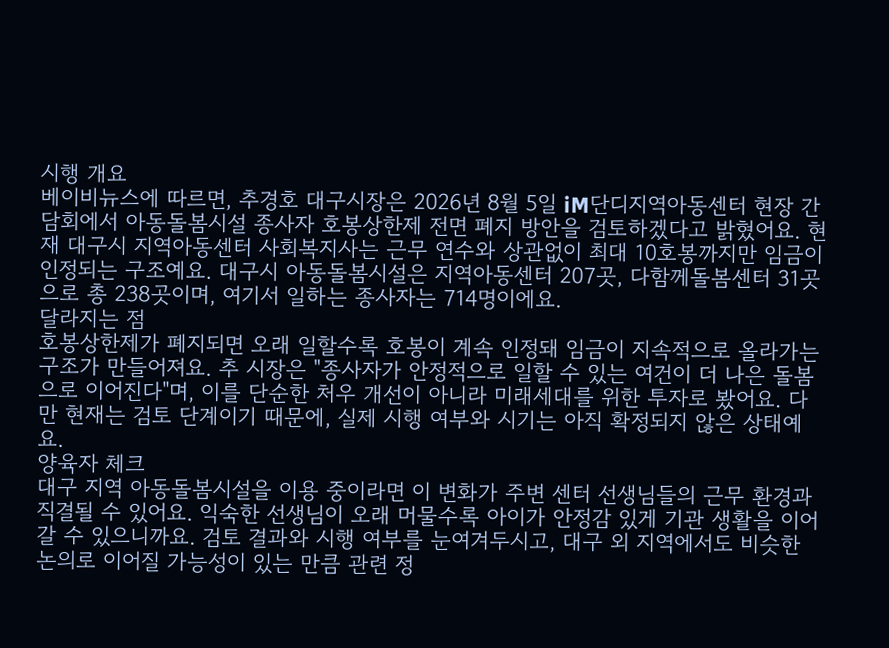시행 개요
베이비뉴스에 따르면, 추경호 대구시장은 2026년 8월 5일 iM단디지역아동센터 현장 간담회에서 아동돌봄시설 종사자 호봉상한제 전면 폐지 방안을 검토하겠다고 밝혔어요. 현재 대구시 지역아동센터 사회복지사는 근무 연수와 상관없이 최대 10호봉까지만 임금이 인정되는 구조예요. 대구시 아동돌봄시설은 지역아동센터 207곳, 다함께돌봄센터 31곳으로 총 238곳이며, 여기서 일하는 종사자는 714명이에요.
달라지는 점
호봉상한제가 폐지되면 오래 일할수록 호봉이 계속 인정돼 임금이 지속적으로 올라가는 구조가 만들어져요. 추 시장은 "종사자가 안정적으로 일할 수 있는 여건이 더 나은 돌봄으로 이어진다"며, 이를 단순한 처우 개선이 아니라 미래세대를 위한 투자로 봤어요. 다만 현재는 검토 단계이기 때문에, 실제 시행 여부와 시기는 아직 확정되지 않은 상태예요.
양육자 체크
대구 지역 아동돌봄시설을 이용 중이라면 이 변화가 주변 센터 선생님들의 근무 환경과 직결될 수 있어요. 익숙한 선생님이 오래 머물수록 아이가 안정감 있게 기관 생활을 이어갈 수 있으니까요. 검토 결과와 시행 여부를 눈여겨두시고, 대구 외 지역에서도 비슷한 논의로 이어질 가능성이 있는 만큼 관련 정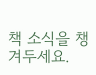책 소식을 챙겨두세요.